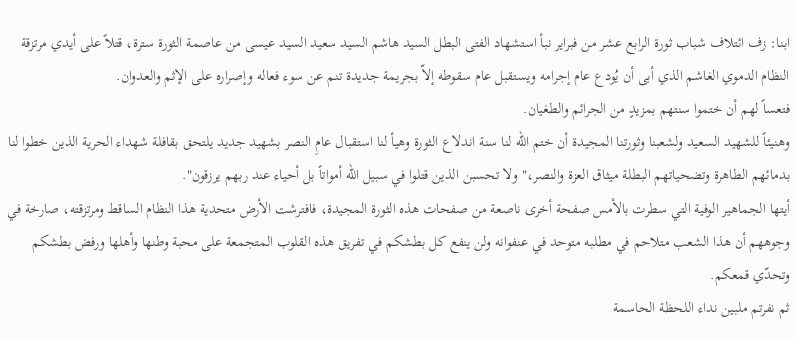ابنا: زف ائتلاف شباب ثورة الرابع عشر من فبراير نبأ استشهاد الفتى البطل السيد هاشم السيد سعيد السيد عيسى من عاصمة الثورة سترة، قتلاً على أيدي مرتزقة النظام الدموي الغاشم الذي أبى أن يُودع عام إجرامه ويستقبل عام سقوطه إلاّ بجريمة جديدة تنم عن سوء فعاله وإصراره على الإثم والعدوان.
فتعساً لهم أن ختموا سنتهم بمزيدٍ من الجرائم والطغيان.
وهنيئاً للشهيد السعيد ولشعبنا وثورتنا المجيدة أن ختم الله لنا سنة اندلاع الثورة وهيأ لنا استقبال عامِ النصر بشهيد جديد يلتحق بقافلة شهداء الحرية الذين خطوا لنا بدمائهم الطاهرة وتضحياتهم البطلة ميثاق العزة والنصر،" ولا تحسبن الذين قتلوا في سبيل الله أمواتاً بل أحياء عند ربهم يرزقون".
أيتها الجماهير الوفية التي سطرت بالأمس صفحة أخرى ناصعة من صفحات هذه الثورة المجيدة، فافترشت الأرض متحدية هذا النظام الساقط ومرتزقته، صارخة في وجوههم أن هذا الشعب متلاحم في مطلبه متوحد في عنفوانه ولن ينفع كل بطشكم في تفريق هذه القلوب المتجمعة على محبة وطنها وأهلها ورفض بطشكم وتحدّي قمعكم.
ثم نفرتم ملبين نداء اللحظة الحاسمة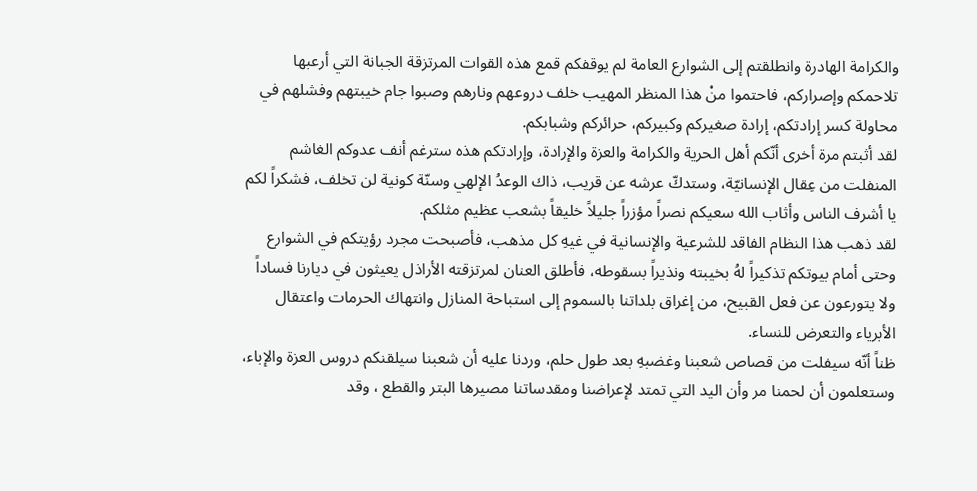والكرامة الهادرة وانطلقتم إلى الشوارع العامة لم يوقفكم قمع هذه القوات المرتزقة الجبانة التي أرعبها تلاحمكم وإصراركم، فاحتموا منْ هذا المنظر المهيب خلف دروعهم ونارهم وصبوا جام خيبتهم وفشلهم في محاولة كسر إرادتكم، إرادة صغيركم وكبيركم، حرائركم وشبابكم.
لقد أثبتم مرة أخرى أنّكم أهل الحرية والكرامة والعزة والإرادة، وإرادتكم هذه سترغم أنف عدوكم الغاشم المنفلت من عِقال الإنسانيّة، وستدكّ عرشه عن قريب، ذاك الوعدُ الإلهي وسنّة كونية لن تخلف، فشكراً لكم يا أشرف الناس وأثاب الله سعيكم نصراً مؤزراً جليلاً خليقاً بشعب عظيم مثلكم.
لقد ذهب هذا النظام الفاقد للشرعية والإنسانية في غيهِ كل مذهب، فأصبحت مجرد رؤيتكم في الشوارع وحتى أمام بيوتكم تذكيراً لهُ بخيبته ونذيراً بسقوطه، فأطلق العنان لمرتزقته الأراذل يعيثون في ديارنا فساداً ولا يتورعون عن فعل القبيح، من إغراق بلداتنا بالسموم إلى استباحة المنازل وانتهاك الحرمات واعتقال الأبرياء والتعرض للنساء.
ظناً أنّه سيفلت من قصاص شعبنا وغضبهِ بعد طول حلم، وردنا عليه أن شعبنا سيلقنكم دروس العزة والإباء، وستعلمون أن لحمنا مر وأن اليد التي تمتد لإعراضنا ومقدساتنا مصيرها البتر والقطع ، وقد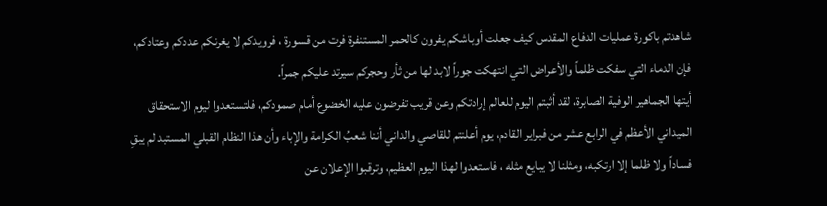شاهدتم باكورة عمليات الدفاع المقدس كيف جعلت أوباشكم يفرون كالحمر المستنفرة فرت من قسورة ، فرويدكم لا يغرنكم عددكم وعتادكم، فإن الدماء التي سفكت ظلماً والأعراض التي انتهكت جوراً لابد لها من ثأر وحجركم سيرتد عليكم جمراً.
أيتها الجماهير الوفية الصابرة، لقد أثبتم اليوم للعالم إرادتكم وعن قريب تفرضون عليه الخضوع أمام صمودكم، فلتستعدوا ليوم الاستحقاق الميداني الأعظم في الرابع عشر من فبراير القادم، يوم أعلنتم للقاصي والداني أننا شعبُ الكرامة والإباء وأن هذا النظام القبلي المستبد لم يبقِ فساداً ولا ظلما إلا ارتكبه، ومثلنا لا يبايع مثله ، فاستعدوا لهذا اليوم العظيم، وترقبوا الإعلان عن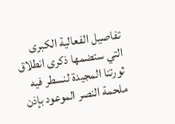تفاصيل الفعالية الكبرى التي ستضمها ذكرى انطلاق ثورتنا المجيدة لنسطر فيه ملحمة النصر الموعود بإذن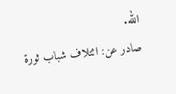الله.
صادر عن: ائتلاف شباب ثورة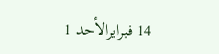14 فبرايرالأحد 1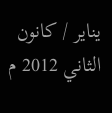يناير / كانون الثاني 2012 م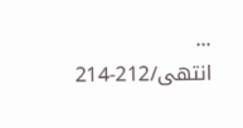...
انتهی/212-214